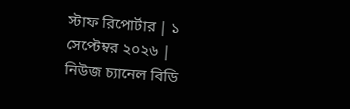স্টাফ রিপোর্টার | ১ সেপ্টেম্বর ২০২৬ | নিউজ চ্যানেল বিডি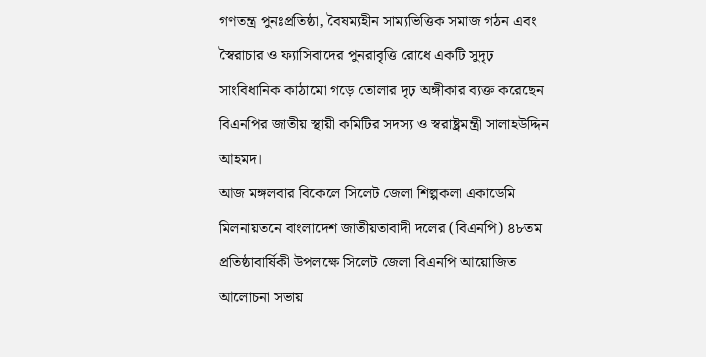গণতন্ত্র পুনঃপ্রতিষ্ঠা, বৈষম্যহীন সাম্যভিত্তিক সমাজ গঠন এবং স্বৈরাচার ও ফ্যাসিবাদের পুনরাবৃত্তি রোধে একটি সুদৃঢ় সাংবিধানিক কাঠামো গড়ে তোলার দৃঢ় অঙ্গীকার ব্যক্ত করেছেন বিএনপির জাতীয় স্থায়ী কমিটির সদস্য ও স্বরাষ্ট্রমন্ত্রী সালাহউদ্দিন আহমদ।
আজ মঙ্গলবার বিকেলে সিলেট জেলা শিল্পকলা একাডেমি মিলনায়তনে বাংলাদেশ জাতীয়তাবাদী দলের (বিএনপি) ৪৮তম প্রতিষ্ঠাবার্ষিকী উপলক্ষে সিলেট জেলা বিএনপি আয়োজিত আলোচনা সভায়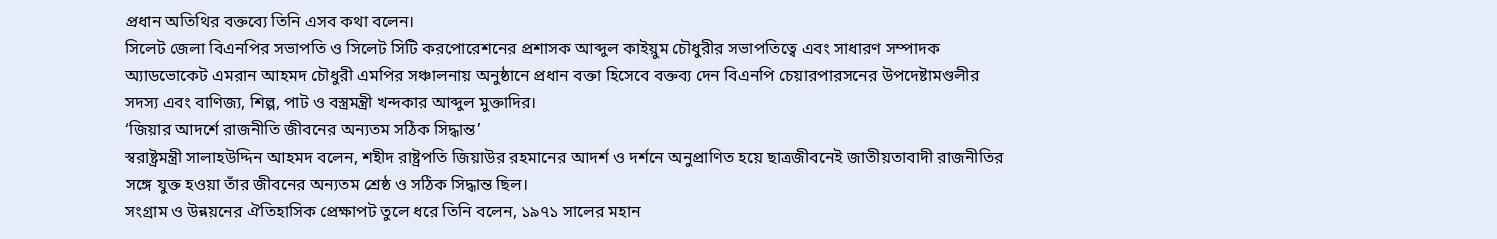প্রধান অতিথির বক্তব্যে তিনি এসব কথা বলেন।
সিলেট জেলা বিএনপির সভাপতি ও সিলেট সিটি করপোরেশনের প্রশাসক আব্দুল কাইয়ুম চৌধুরীর সভাপতিত্বে এবং সাধারণ সম্পাদক অ্যাডভোকেট এমরান আহমদ চৌধুরী এমপির সঞ্চালনায় অনুষ্ঠানে প্রধান বক্তা হিসেবে বক্তব্য দেন বিএনপি চেয়ারপারসনের উপদেষ্টামণ্ডলীর সদস্য এবং বাণিজ্য, শিল্প, পাট ও বস্ত্রমন্ত্রী খন্দকার আব্দুল মুক্তাদির।
‘জিয়ার আদর্শে রাজনীতি জীবনের অন্যতম সঠিক সিদ্ধান্ত’
স্বরাষ্ট্রমন্ত্রী সালাহউদ্দিন আহমদ বলেন, শহীদ রাষ্ট্রপতি জিয়াউর রহমানের আদর্শ ও দর্শনে অনুপ্রাণিত হয়ে ছাত্রজীবনেই জাতীয়তাবাদী রাজনীতির সঙ্গে যুক্ত হওয়া তাঁর জীবনের অন্যতম শ্রেষ্ঠ ও সঠিক সিদ্ধান্ত ছিল।
সংগ্রাম ও উন্নয়নের ঐতিহাসিক প্রেক্ষাপট তুলে ধরে তিনি বলেন, ১৯৭১ সালের মহান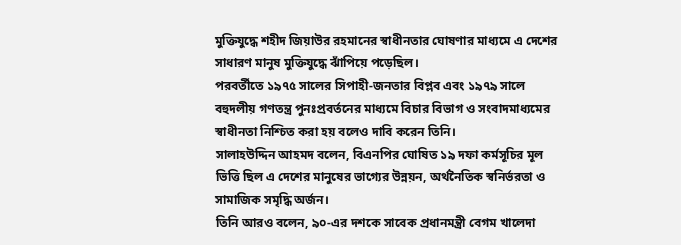মুক্তিযুদ্ধে শহীদ জিয়াউর রহমানের স্বাধীনতার ঘোষণার মাধ্যমে এ দেশের সাধারণ মানুষ মুক্তিযুদ্ধে ঝাঁপিয়ে পড়েছিল।
পরবর্তীতে ১৯৭৫ সালের সিপাহী-জনতার বিপ্লব এবং ১৯৭৯ সালে বহুদলীয় গণতন্ত্র পুনঃপ্রবর্তনের মাধ্যমে বিচার বিভাগ ও সংবাদমাধ্যমের স্বাধীনতা নিশ্চিত করা হয় বলেও দাবি করেন তিনি।
সালাহউদ্দিন আহমদ বলেন, বিএনপির ঘোষিত ১৯ দফা কর্মসূচির মূল ভিত্তি ছিল এ দেশের মানুষের ভাগ্যের উন্নয়ন, অর্থনৈতিক স্বনির্ভরতা ও সামাজিক সমৃদ্ধি অর্জন।
তিনি আরও বলেন, ৯০-এর দশকে সাবেক প্রধানমন্ত্রী বেগম খালেদা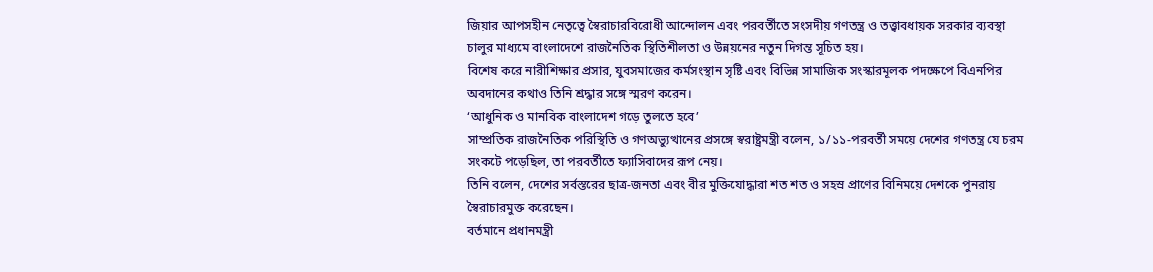জিয়ার আপসহীন নেতৃত্বে স্বৈরাচারবিরোধী আন্দোলন এবং পরবর্তীতে সংসদীয় গণতন্ত্র ও তত্ত্বাবধায়ক সরকার ব্যবস্থা চালুর মাধ্যমে বাংলাদেশে রাজনৈতিক স্থিতিশীলতা ও উন্নয়নের নতুন দিগন্ত সূচিত হয়।
বিশেষ করে নারীশিক্ষার প্রসার, যুবসমাজের কর্মসংস্থান সৃষ্টি এবং বিভিন্ন সামাজিক সংস্কারমূলক পদক্ষেপে বিএনপির অবদানের কথাও তিনি শ্রদ্ধার সঙ্গে স্মরণ করেন।
‘আধুনিক ও মানবিক বাংলাদেশ গড়ে তুলতে হবে’
সাম্প্রতিক রাজনৈতিক পরিস্থিতি ও গণঅভ্যুত্থানের প্রসঙ্গে স্বরাষ্ট্রমন্ত্রী বলেন, ১/১১-পরবর্তী সময়ে দেশের গণতন্ত্র যে চরম সংকটে পড়েছিল, তা পরবর্তীতে ফ্যাসিবাদের রূপ নেয়।
তিনি বলেন, দেশের সর্বস্তরের ছাত্র-জনতা এবং বীর মুক্তিযোদ্ধারা শত শত ও সহস্র প্রাণের বিনিময়ে দেশকে পুনরায় স্বৈরাচারমুক্ত করেছেন।
বর্তমানে প্রধানমন্ত্রী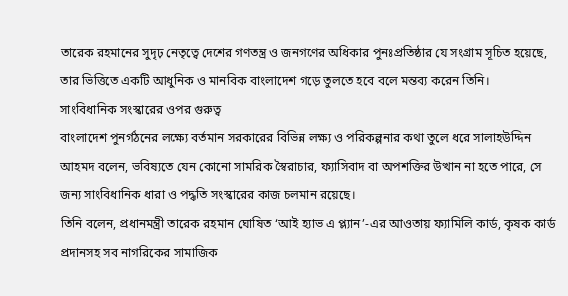তারেক রহমানের সুদৃঢ় নেতৃত্বে দেশের গণতন্ত্র ও জনগণের অধিকার পুনঃপ্রতিষ্ঠার যে সংগ্রাম সূচিত হয়েছে, তার ভিত্তিতে একটি আধুনিক ও মানবিক বাংলাদেশ গড়ে তুলতে হবে বলে মন্তব্য করেন তিনি।
সাংবিধানিক সংস্কারের ওপর গুরুত্ব
বাংলাদেশ পুনর্গঠনের লক্ষ্যে বর্তমান সরকারের বিভিন্ন লক্ষ্য ও পরিকল্পনার কথা তুলে ধরে সালাহউদ্দিন আহমদ বলেন, ভবিষ্যতে যেন কোনো সামরিক স্বৈরাচার, ফ্যাসিবাদ বা অপশক্তির উত্থান না হতে পারে, সে জন্য সাংবিধানিক ধারা ও পদ্ধতি সংস্কারের কাজ চলমান রয়েছে।
তিনি বলেন, প্রধানমন্ত্রী তারেক রহমান ঘোষিত ‘আই হ্যাভ এ প্ল্যান’-এর আওতায় ফ্যামিলি কার্ড, কৃষক কার্ড প্রদানসহ সব নাগরিকের সামাজিক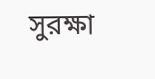সুরক্ষা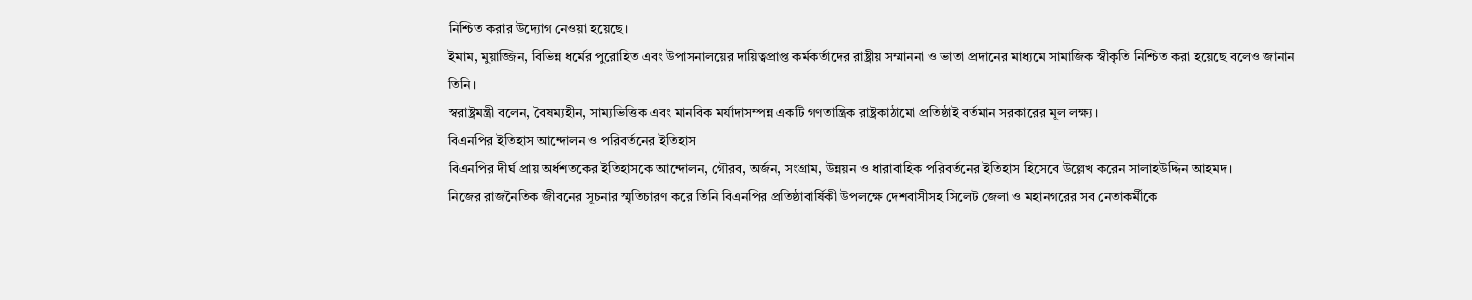নিশ্চিত করার উদ্যোগ নেওয়া হয়েছে।
ইমাম, মুয়াজ্জিন, বিভিন্ন ধর্মের পুরোহিত এবং উপাসনালয়ের দায়িত্বপ্রাপ্ত কর্মকর্তাদের রাষ্ট্রীয় সম্মাননা ও ভাতা প্রদানের মাধ্যমে সামাজিক স্বীকৃতি নিশ্চিত করা হয়েছে বলেও জানান তিনি।
স্বরাষ্ট্রমন্ত্রী বলেন, বৈষম্যহীন, সাম্যভিত্তিক এবং মানবিক মর্যাদাসম্পন্ন একটি গণতান্ত্রিক রাষ্ট্রকাঠামো প্রতিষ্ঠাই বর্তমান সরকারের মূল লক্ষ্য।
বিএনপির ইতিহাস আন্দোলন ও পরিবর্তনের ইতিহাস
বিএনপির দীর্ঘ প্রায় অর্ধশতকের ইতিহাসকে আন্দোলন, গৌরব, অর্জন, সংগ্রাম, উন্নয়ন ও ধারাবাহিক পরিবর্তনের ইতিহাস হিসেবে উল্লেখ করেন সালাহউদ্দিন আহমদ।
নিজের রাজনৈতিক জীবনের সূচনার স্মৃতিচারণ করে তিনি বিএনপির প্রতিষ্ঠাবার্ষিকী উপলক্ষে দেশবাসীসহ সিলেট জেলা ও মহানগরের সব নেতাকর্মীকে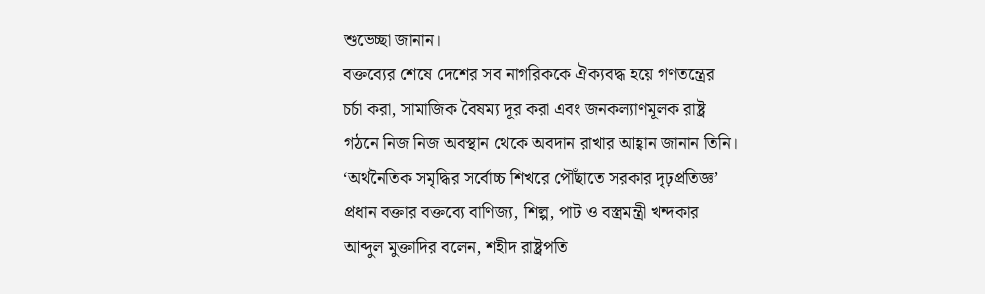শুভেচ্ছা জানান।
বক্তব্যের শেষে দেশের সব নাগরিককে ঐক্যবদ্ধ হয়ে গণতন্ত্রের চর্চা করা, সামাজিক বৈষম্য দূর করা এবং জনকল্যাণমূলক রাষ্ট্র গঠনে নিজ নিজ অবস্থান থেকে অবদান রাখার আহ্বান জানান তিনি।
‘অর্থনৈতিক সমৃদ্ধির সর্বোচ্চ শিখরে পৌঁছাতে সরকার দৃঢ়প্রতিজ্ঞ’
প্রধান বক্তার বক্তব্যে বাণিজ্য, শিল্প, পাট ও বস্ত্রমন্ত্রী খন্দকার আব্দুল মুক্তাদির বলেন, শহীদ রাষ্ট্রপতি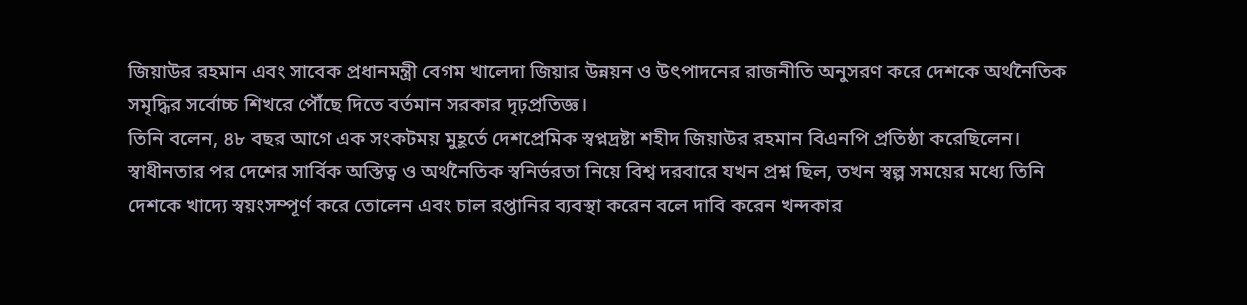জিয়াউর রহমান এবং সাবেক প্রধানমন্ত্রী বেগম খালেদা জিয়ার উন্নয়ন ও উৎপাদনের রাজনীতি অনুসরণ করে দেশকে অর্থনৈতিক সমৃদ্ধির সর্বোচ্চ শিখরে পৌঁছে দিতে বর্তমান সরকার দৃঢ়প্রতিজ্ঞ।
তিনি বলেন, ৪৮ বছর আগে এক সংকটময় মুহূর্তে দেশপ্রেমিক স্বপ্নদ্রষ্টা শহীদ জিয়াউর রহমান বিএনপি প্রতিষ্ঠা করেছিলেন।
স্বাধীনতার পর দেশের সার্বিক অস্তিত্ব ও অর্থনৈতিক স্বনির্ভরতা নিয়ে বিশ্ব দরবারে যখন প্রশ্ন ছিল, তখন স্বল্প সময়ের মধ্যে তিনি দেশকে খাদ্যে স্বয়ংসম্পূর্ণ করে তোলেন এবং চাল রপ্তানির ব্যবস্থা করেন বলে দাবি করেন খন্দকার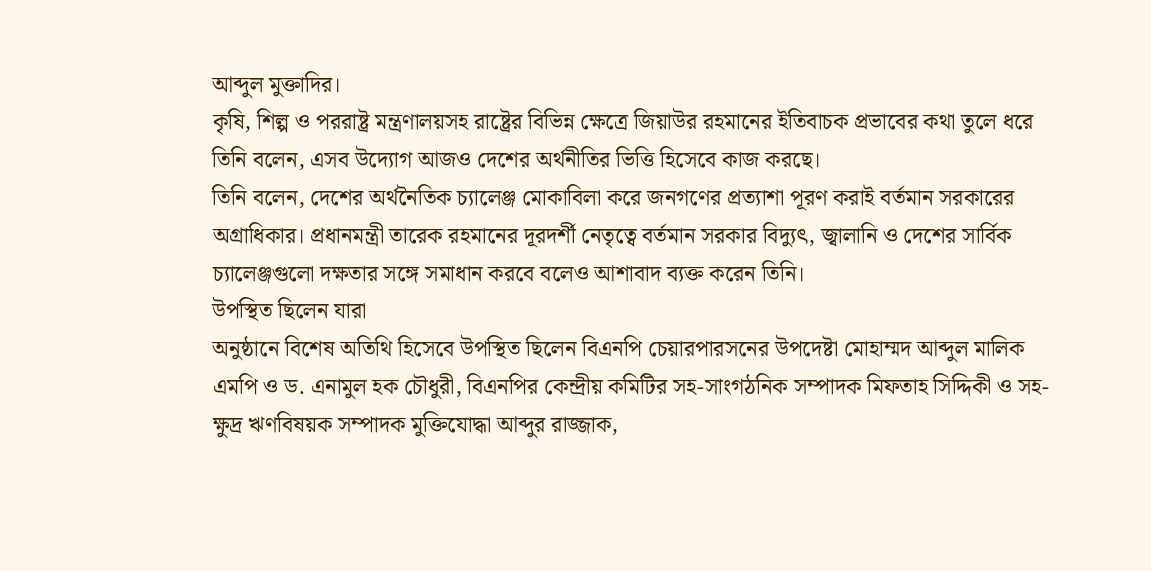আব্দুল মুক্তাদির।
কৃষি, শিল্প ও পররাষ্ট্র মন্ত্রণালয়সহ রাষ্ট্রের বিভিন্ন ক্ষেত্রে জিয়াউর রহমানের ইতিবাচক প্রভাবের কথা তুলে ধরে তিনি বলেন, এসব উদ্যোগ আজও দেশের অর্থনীতির ভিত্তি হিসেবে কাজ করছে।
তিনি বলেন, দেশের অর্থনৈতিক চ্যালেঞ্জ মোকাবিলা করে জনগণের প্রত্যাশা পূরণ করাই বর্তমান সরকারের অগ্রাধিকার। প্রধানমন্ত্রী তারেক রহমানের দূরদর্শী নেতৃত্বে বর্তমান সরকার বিদ্যুৎ, জ্বালানি ও দেশের সার্বিক চ্যালেঞ্জগুলো দক্ষতার সঙ্গে সমাধান করবে বলেও আশাবাদ ব্যক্ত করেন তিনি।
উপস্থিত ছিলেন যারা
অনুষ্ঠানে বিশেষ অতিথি হিসেবে উপস্থিত ছিলেন বিএনপি চেয়ারপারসনের উপদেষ্টা মোহাম্মদ আব্দুল মালিক এমপি ও ড. এনামুল হক চৌধুরী, বিএনপির কেন্দ্রীয় কমিটির সহ-সাংগঠনিক সম্পাদক মিফতাহ সিদ্দিকী ও সহ-ক্ষুদ্র ঋণবিষয়ক সম্পাদক মুক্তিযোদ্ধা আব্দুর রাজ্জাক,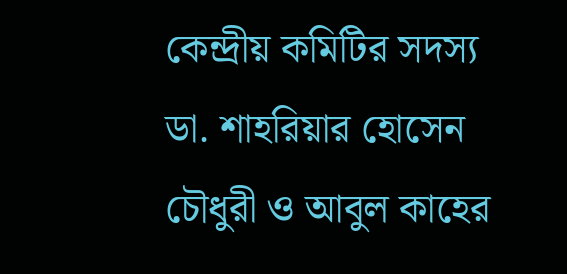কেন্দ্রীয় কমিটির সদস্য ডা. শাহরিয়ার হোসেন চৌধুরী ও আবুল কাহের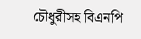চৌধুরীসহ বিএনপি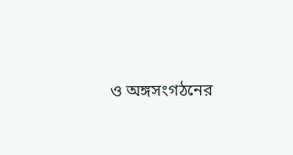ও অঙ্গসংগঠনের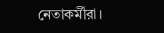নেতাকর্মীরা।